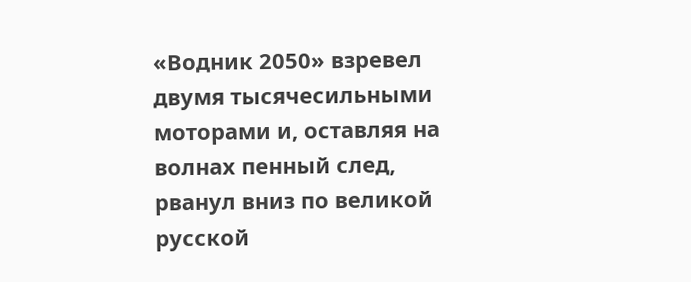«Водник 2050» взревел двумя тысячесильными моторами и, оставляя на волнах пенный след, рванул вниз по великой русской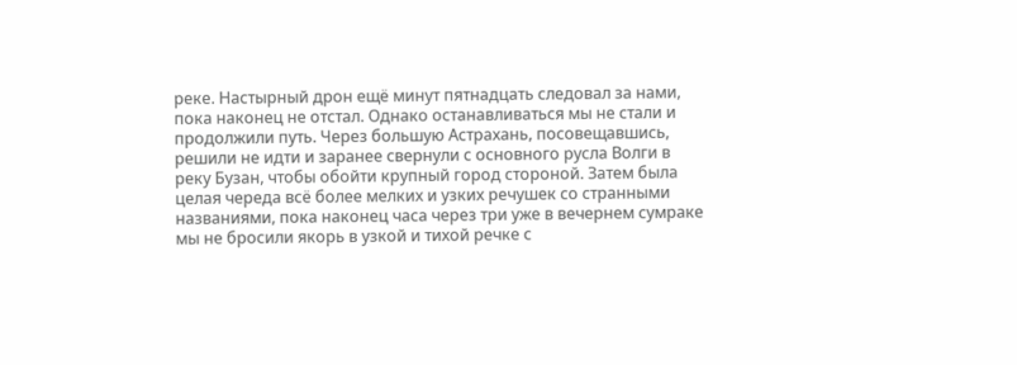реке. Настырный дрон ещё минут пятнадцать следовал за нами, пока наконец не отстал. Однако останавливаться мы не стали и продолжили путь. Через большую Астрахань, посовещавшись, решили не идти и заранее свернули с основного русла Волги в реку Бузан, чтобы обойти крупный город стороной. Затем была целая череда всё более мелких и узких речушек со странными названиями, пока наконец часа через три уже в вечернем сумраке мы не бросили якорь в узкой и тихой речке с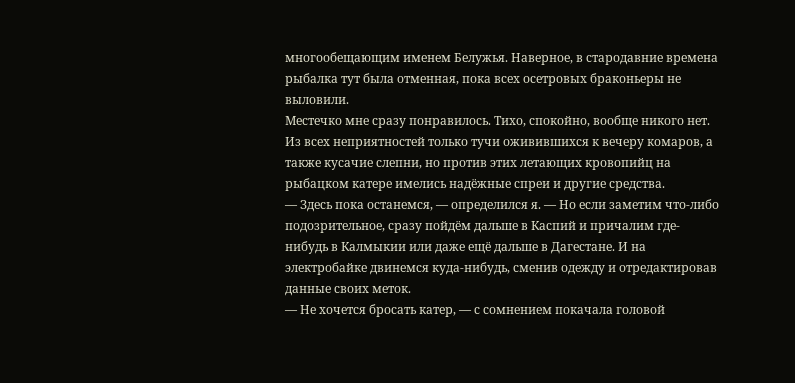многообещающим именем Белужья. Наверное, в стародавние времена рыбалка тут была отменная, пока всех осетровых браконьеры не выловили.
Местечко мне сразу понравилось. Тихо, спокойно, вообще никого нет. Из всех неприятностей только тучи оживившихся к вечеру комаров, а также кусачие слепни, но против этих летающих кровопийц на рыбацком катере имелись надёжные спреи и другие средства.
— Здесь пока останемся, — определился я. — Но если заметим что-либо подозрительное, сразу пойдём дальше в Каспий и причалим где-нибудь в Калмыкии или даже ещё дальше в Дагестане. И на электробайке двинемся куда-нибудь, сменив одежду и отредактировав данные своих меток.
— Не хочется бросать катер, — с сомнением покачала головой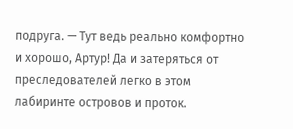подруга. — Тут ведь реально комфортно и хорошо, Артур! Да и затеряться от преследователей легко в этом лабиринте островов и проток.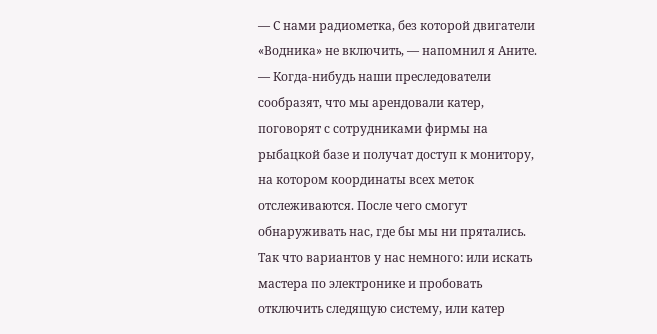— С нами радиометка, без которой двигатели «Водника» не включить, — напомнил я Аните. — Когда-нибудь наши преследователи сообразят, что мы арендовали катер, поговорят с сотрудниками фирмы на рыбацкой базе и получат доступ к монитору, на котором координаты всех меток отслеживаются. После чего смогут обнаруживать нас, где бы мы ни прятались. Так что вариантов у нас немного: или искать мастера по электронике и пробовать отключить следящую систему, или катер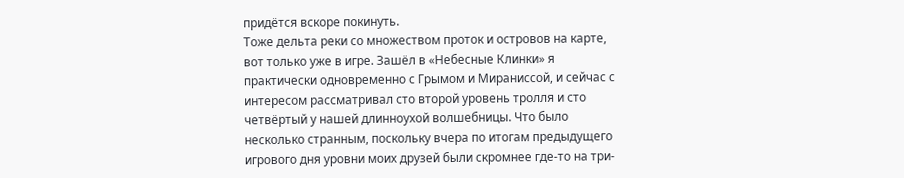придётся вскоре покинуть.
Тоже дельта реки со множеством проток и островов на карте, вот только уже в игре. Зашёл в «Небесные Клинки» я практически одновременно с Грымом и Мираниссой, и сейчас с интересом рассматривал сто второй уровень тролля и сто четвёртый у нашей длинноухой волшебницы. Что было несколько странным, поскольку вчера по итогам предыдущего игрового дня уровни моих друзей были скромнее где-то на три-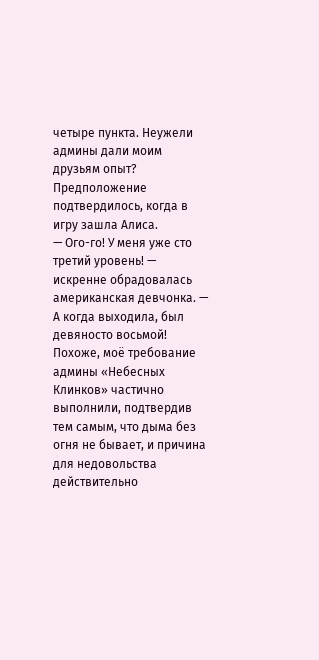четыре пункта. Неужели админы дали моим друзьям опыт? Предположение подтвердилось, когда в игру зашла Алиса.
— Ого-го! У меня уже сто третий уровень! — искренне обрадовалась американская девчонка. — А когда выходила, был девяносто восьмой!
Похоже, моё требование админы «Небесных Клинков» частично выполнили, подтвердив тем самым, что дыма без огня не бывает, и причина для недовольства действительно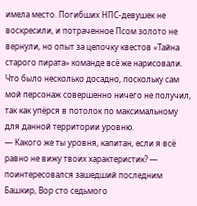имела место. Погибших НПС-девушек не воскресили, и потраченное Псом золото не вернули, но опыт за цепочку квестов «Тайна старого пирата» команде всё же нарисовали. Что было несколько досадно, поскольку сам мой персонаж совершенно ничего не получил, так как упёрся в потолок по максимальному для данной территории уровню.
— Какого же ты уровня, капитан, если я всё равно не вижу твоих характеристик? — поинтересовался зашедший последним Башкир, Вор сто седьмого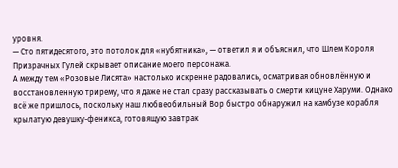уровня.
— Сто пятидесятого, это потолок для «нубятника», — ответил я и объяснил, что Шлем Короля Призрачных Гулей скрывает описание моего персонажа.
А между тем «Розовые Лисята» настолько искренне радовались, осматривая обновлённую и восстановленную трирему, что я даже не стал сразу рассказывать о смерти кицуне Харуми. Однако всё же пришлось, поскольку наш любвеобильный Вор быстро обнаружил на камбузе корабля крылатую девушку-феникса, готовящую завтрак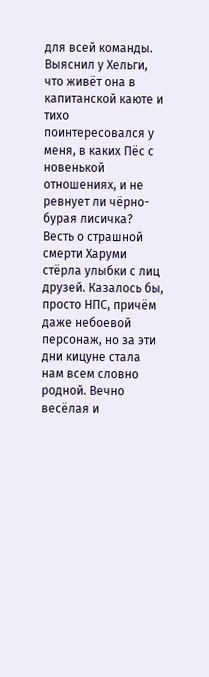для всей команды. Выяснил у Хельги, что живёт она в капитанской каюте и тихо поинтересовался у меня, в каких Пёс с новенькой отношениях, и не ревнует ли чёрно-бурая лисичка?
Весть о страшной смерти Харуми стёрла улыбки с лиц друзей. Казалось бы, просто НПС, причём даже небоевой персонаж, но за эти дни кицуне стала нам всем словно родной. Вечно весёлая и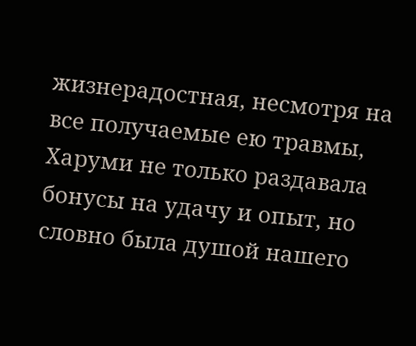жизнерадостная, несмотря на все получаемые ею травмы, Харуми не только раздавала бонусы на удачу и опыт, но словно была душой нашего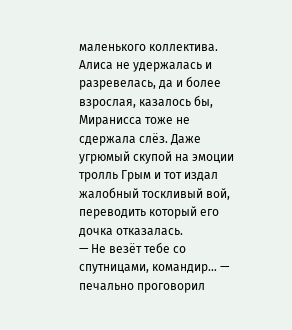маленького коллектива. Алиса не удержалась и разревелась, да и более взрослая, казалось бы, Миранисса тоже не сдержала слёз. Даже угрюмый скупой на эмоции тролль Грым и тот издал жалобный тоскливый вой, переводить который его дочка отказалась.
— Не везёт тебе со спутницами, командир… — печально проговорил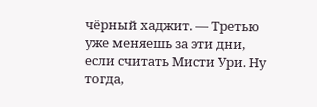чёрный хаджит. — Третью уже меняешь за эти дни, если считать Мисти Ури. Ну тогда,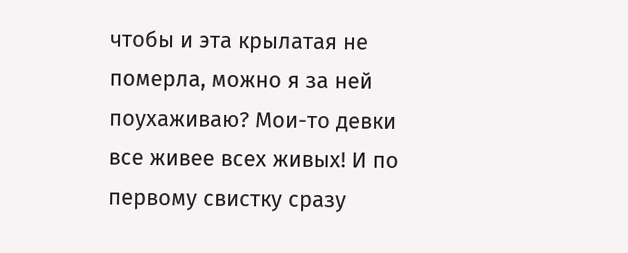чтобы и эта крылатая не померла, можно я за ней поухаживаю? Мои-то девки все живее всех живых! И по первому свистку сразу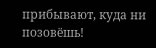прибывают, куда ни позовёшь!